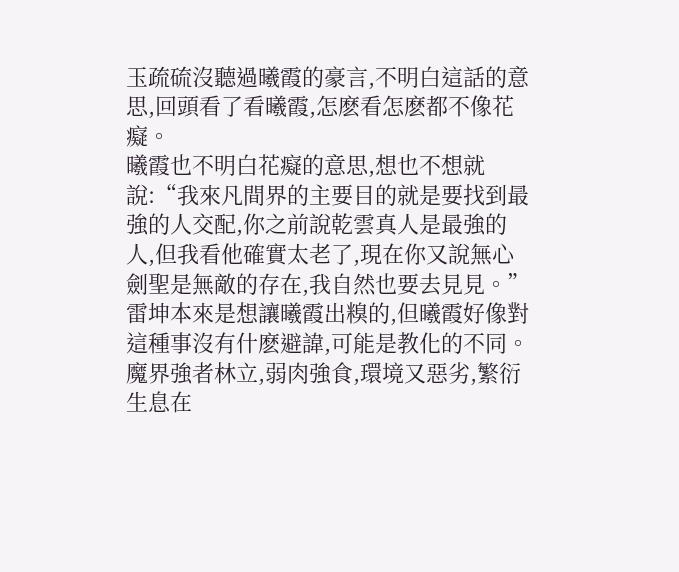玉疏硫沒聽過曦霞的豪言,不明白這話的意思,回頭看了看曦霞,怎麽看怎麽都不像花癡。
曦霞也不明白花癡的意思,想也不想就說:“我來凡間界的主要目的就是要找到最強的人交配,你之前說乾雲真人是最強的人,但我看他確實太老了,現在你又說無心劍聖是無敵的存在,我自然也要去見見。”
雷坤本來是想讓曦霞出糗的,但曦霞好像對這種事沒有什麽避諱,可能是教化的不同。魔界強者林立,弱肉強食,環境又惡劣,繁衍生息在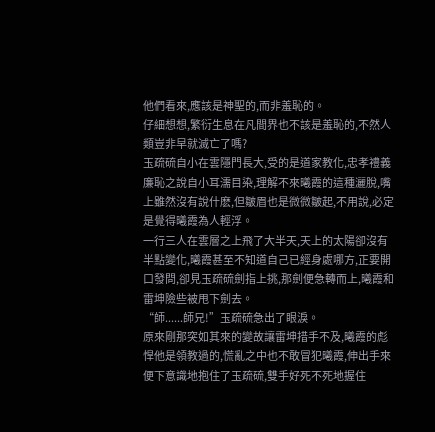他們看來,應該是神聖的,而非羞恥的。
仔細想想,繁衍生息在凡間界也不該是羞恥的,不然人類豈非早就滅亡了嗎?
玉疏硫自小在雲隱門長大,受的是道家教化,忠孝禮義廉恥之說自小耳濡目染,理解不來曦霞的這種灑脫,嘴上雖然沒有說什麽,但皺眉也是微微皺起,不用說,必定是覺得曦霞為人輕浮。
一行三人在雲層之上飛了大半天,天上的太陽卻沒有半點變化,曦霞甚至不知道自己已經身處哪方,正要開口發問,卻見玉疏硫劍指上挑,那劍便急轉而上,曦霞和雷坤險些被甩下劍去。
“師......師兄!”玉疏硫急出了眼淚。
原來剛那突如其來的變故讓雷坤措手不及,曦霞的彪悍他是領教過的,慌亂之中也不敢冒犯曦霞,伸出手來便下意識地抱住了玉疏硫,雙手好死不死地握住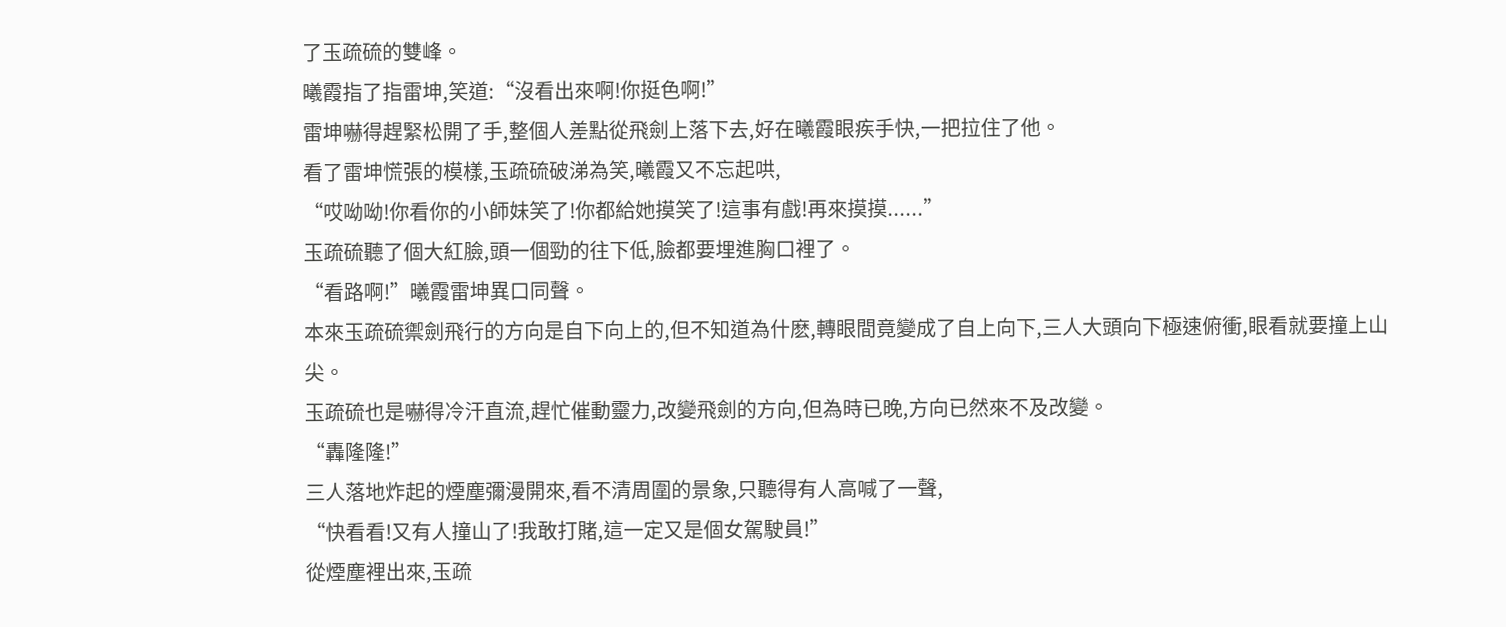了玉疏硫的雙峰。
曦霞指了指雷坤,笑道:“沒看出來啊!你挺色啊!”
雷坤嚇得趕緊松開了手,整個人差點從飛劍上落下去,好在曦霞眼疾手快,一把拉住了他。
看了雷坤慌張的模樣,玉疏硫破涕為笑,曦霞又不忘起哄,
“哎呦呦!你看你的小師妹笑了!你都給她摸笑了!這事有戲!再來摸摸......”
玉疏硫聽了個大紅臉,頭一個勁的往下低,臉都要埋進胸口裡了。
“看路啊!”曦霞雷坤異口同聲。
本來玉疏硫禦劍飛行的方向是自下向上的,但不知道為什麽,轉眼間竟變成了自上向下,三人大頭向下極速俯衝,眼看就要撞上山尖。
玉疏硫也是嚇得冷汗直流,趕忙催動靈力,改變飛劍的方向,但為時已晚,方向已然來不及改變。
“轟隆隆!”
三人落地炸起的煙塵彌漫開來,看不清周圍的景象,只聽得有人高喊了一聲,
“快看看!又有人撞山了!我敢打賭,這一定又是個女駕駛員!”
從煙塵裡出來,玉疏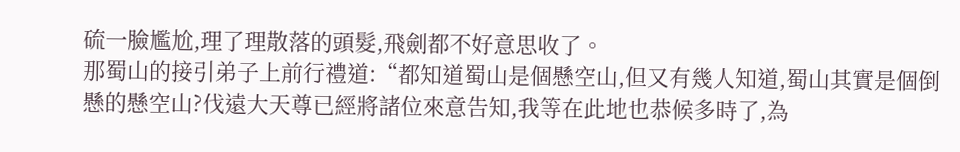硫一臉尷尬,理了理散落的頭髮,飛劍都不好意思收了。
那蜀山的接引弟子上前行禮道:“都知道蜀山是個懸空山,但又有幾人知道,蜀山其實是個倒懸的懸空山?伐遠大天尊已經將諸位來意告知,我等在此地也恭候多時了,為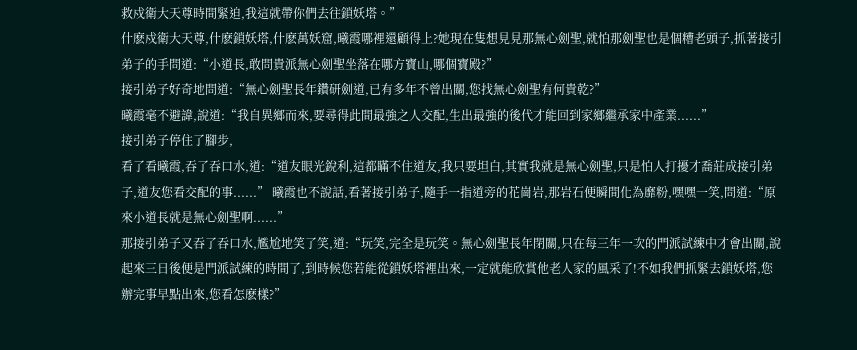救戍衛大天尊時間緊迫,我這就帶你們去往鎖妖塔。”
什麽戍衛大天尊,什麽鎖妖塔,什麽萬妖窟,曦霞哪裡還顧得上?她現在隻想見見那無心劍聖,就怕那劍聖也是個糟老頭子,抓著接引弟子的手問道:“小道長,敢問貴派無心劍聖坐落在哪方寶山,哪個寶殿?”
接引弟子好奇地問道:“無心劍聖長年鑽研劍道,已有多年不曾出關,您找無心劍聖有何貴乾?”
曦霞毫不避諱,說道:“我自異鄉而來,要尋得此間最強之人交配,生出最強的後代才能回到家鄉繼承家中產業......”
接引弟子停住了腳步,
看了看曦霞,吞了吞口水,道:“道友眼光銳利,這都瞞不住道友,我只要坦白,其實我就是無心劍聖,只是怕人打擾才喬莊成接引弟子,道友您看交配的事......” 曦霞也不說話,看著接引弟子,隨手一指道旁的花崗岩,那岩石便瞬間化為靡粉,嘿嘿一笑,問道:“原來小道長就是無心劍聖啊......”
那接引弟子又吞了吞口水,尷尬地笑了笑,道:“玩笑,完全是玩笑。無心劍聖長年閉關,只在每三年一次的門派試練中才會出關,說起來三日後便是門派試練的時間了,到時候您若能從鎖妖塔裡出來,一定就能欣賞他老人家的風采了!不如我們抓緊去鎖妖塔,您辦完事早點出來,您看怎麽樣?”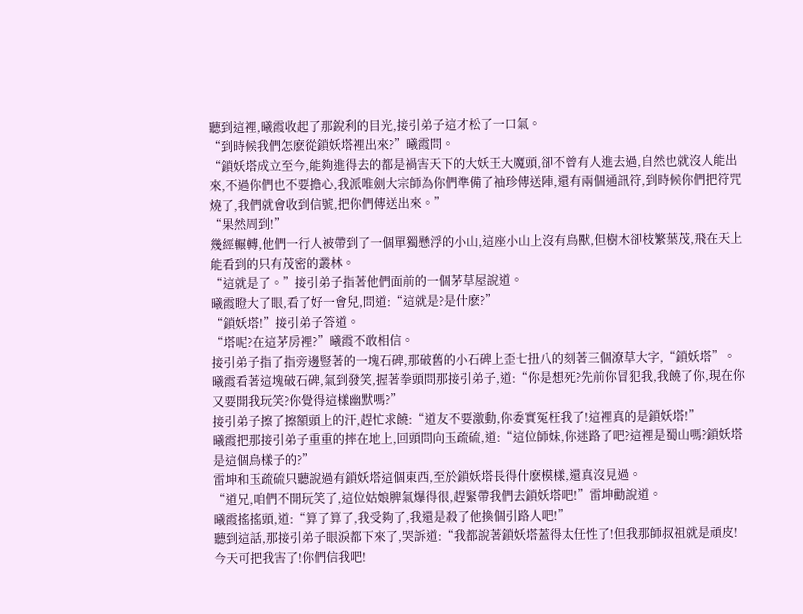聽到這裡,曦霞收起了那銳利的目光,接引弟子這才松了一口氣。
“到時候我們怎麽從鎖妖塔裡出來?”曦霞問。
“鎖妖塔成立至今,能夠進得去的都是禍害天下的大妖王大魔頭,卻不曾有人進去過,自然也就沒人能出來,不過你們也不要擔心,我派唯劍大宗師為你們準備了袖珍傳送陣,還有兩個通訊符,到時候你們把符咒燒了,我們就會收到信號,把你們傳送出來。”
“果然周到!”
幾經輾轉,他們一行人被帶到了一個單獨懸浮的小山,這座小山上沒有鳥獸,但樹木卻枝繁葉茂,飛在天上能看到的只有茂密的叢林。
“這就是了。”接引弟子指著他們面前的一個茅草屋說道。
曦霞瞪大了眼,看了好一會兒,問道:“這就是?是什麽?”
“鎖妖塔!”接引弟子答道。
“塔呢?在這茅房裡?”曦霞不敢相信。
接引弟子指了指旁邊豎著的一塊石碑,那破舊的小石碑上歪七扭八的刻著三個潦草大字,“鎖妖塔”。
曦霞看著這塊破石碑,氣到發笑,握著拳頭問那接引弟子,道:“你是想死?先前你冒犯我,我饒了你,現在你又要開我玩笑?你覺得這樣幽默嗎?”
接引弟子擦了擦額頭上的汗,趕忙求饒:“道友不要激動,你委實冤枉我了!這裡真的是鎖妖塔!”
曦霞把那接引弟子重重的摔在地上,回頭問向玉疏硫,道:“這位師妹,你迷路了吧?這裡是蜀山嗎?鎖妖塔是這個鳥樣子的?”
雷坤和玉疏硫只聽說過有鎖妖塔這個東西,至於鎖妖塔長得什麽模樣,還真沒見過。
“道兄,咱們不開玩笑了,這位姑娘脾氣爆得很,趕緊帶我們去鎖妖塔吧!”雷坤勸說道。
曦霞搖搖頭,道:“算了算了,我受夠了,我還是殺了他換個引路人吧!”
聽到這話,那接引弟子眼淚都下來了,哭訴道:“我都說著鎖妖塔蓋得太任性了!但我那師叔祖就是頑皮!今天可把我害了!你們信我吧!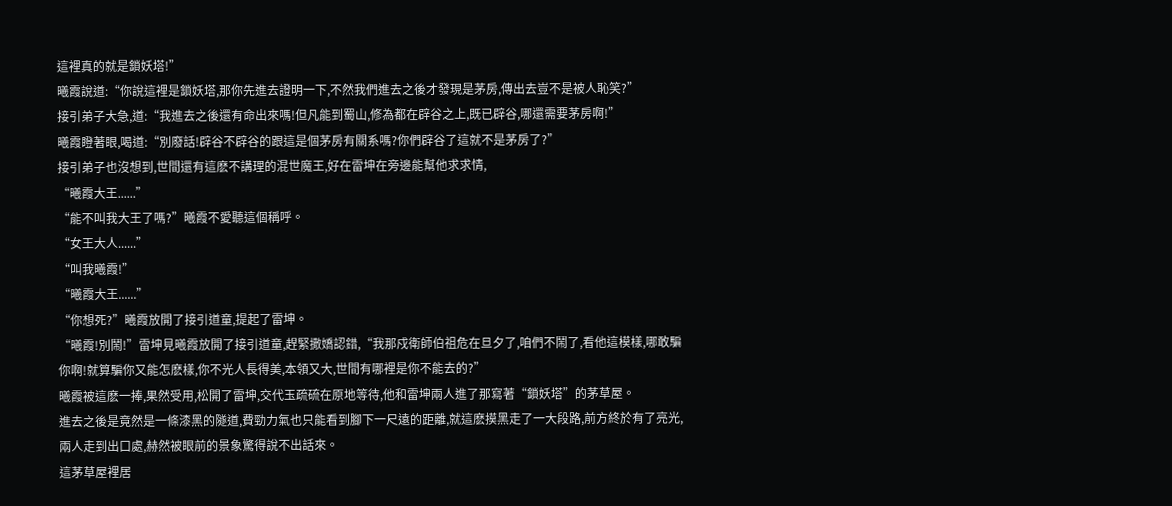這裡真的就是鎖妖塔!”
曦霞說道:“你說這裡是鎖妖塔,那你先進去證明一下,不然我們進去之後才發現是茅房,傳出去豈不是被人恥笑?”
接引弟子大急,道:“我進去之後還有命出來嗎!但凡能到蜀山,修為都在辟谷之上,既已辟谷,哪還需要茅房啊!”
曦霞瞪著眼,喝道:“別廢話!辟谷不辟谷的跟這是個茅房有關系嗎?你們辟谷了這就不是茅房了?”
接引弟子也沒想到,世間還有這麽不講理的混世魔王,好在雷坤在旁邊能幫他求求情,
“曦霞大王......”
“能不叫我大王了嗎?”曦霞不愛聽這個稱呼。
“女王大人......”
“叫我曦霞!”
“曦霞大王......”
“你想死?”曦霞放開了接引道童,提起了雷坤。
“曦霞!別鬧!”雷坤見曦霞放開了接引道童,趕緊撒嬌認錯,“我那戍衛師伯祖危在旦夕了,咱們不鬧了,看他這模樣,哪敢騙你啊!就算騙你又能怎麽樣,你不光人長得美,本領又大,世間有哪裡是你不能去的?”
曦霞被這麽一捧,果然受用,松開了雷坤,交代玉疏硫在原地等待,他和雷坤兩人進了那寫著“鎖妖塔”的茅草屋。
進去之後是竟然是一條漆黑的隧道,費勁力氣也只能看到腳下一尺遠的距離,就這麽摸黑走了一大段路,前方終於有了亮光,兩人走到出口處,赫然被眼前的景象驚得說不出話來。
這茅草屋裡居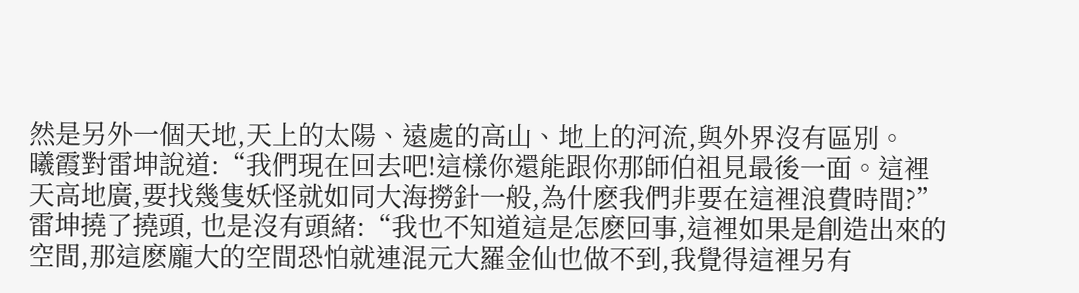然是另外一個天地,天上的太陽、遠處的高山、地上的河流,與外界沒有區別。
曦霞對雷坤說道:“我們現在回去吧!這樣你還能跟你那師伯祖見最後一面。這裡天高地廣,要找幾隻妖怪就如同大海撈針一般,為什麽我們非要在這裡浪費時間?”
雷坤撓了撓頭, 也是沒有頭緒:“我也不知道這是怎麽回事,這裡如果是創造出來的空間,那這麽龐大的空間恐怕就連混元大羅金仙也做不到,我覺得這裡另有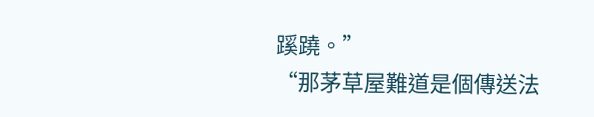蹊蹺。”
“那茅草屋難道是個傳送法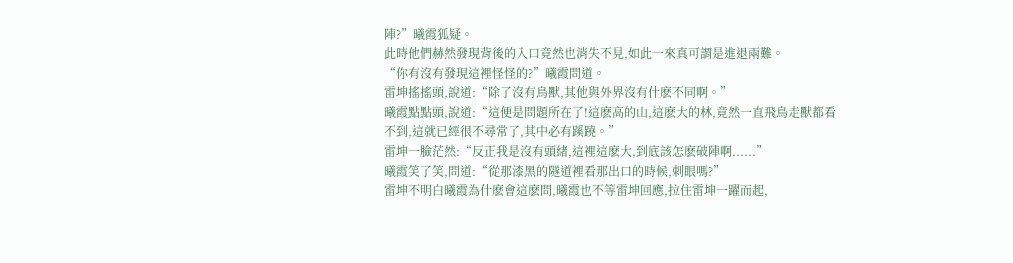陣?”曦霞狐疑。
此時他們赫然發現背後的入口竟然也消失不見,如此一來真可謂是進退兩難。
“你有沒有發現這裡怪怪的?”曦霞問道。
雷坤搖搖頭,說道:“除了沒有鳥獸,其他與外界沒有什麽不同啊。”
曦霞點點頭,說道:“這便是問題所在了!這麽高的山,這麽大的林,竟然一直飛鳥走獸都看不到,這就已經很不尋常了,其中必有蹊蹺。”
雷坤一臉茫然:“反正我是沒有頭緒,這裡這麽大,到底該怎麽破陣啊......”
曦霞笑了笑,問道:“從那漆黑的隧道裡看那出口的時候,刺眼嗎?”
雷坤不明白曦霞為什麽會這麽問,曦霞也不等雷坤回應,拉住雷坤一躍而起,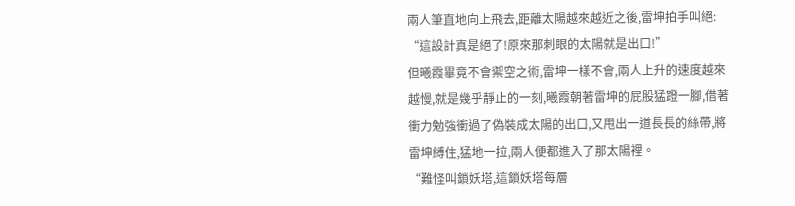兩人筆直地向上飛去,距離太陽越來越近之後,雷坤拍手叫絕:
“這設計真是絕了!原來那刺眼的太陽就是出口!”
但曦霞畢竟不會禦空之術,雷坤一樣不會,兩人上升的速度越來越慢,就是幾乎靜止的一刻,曦霞朝著雷坤的屁股猛蹬一腳,借著衝力勉強衝過了偽裝成太陽的出口,又甩出一道長長的絲帶,將雷坤縛住,猛地一拉,兩人便都進入了那太陽裡。
“難怪叫鎖妖塔,這鎖妖塔每層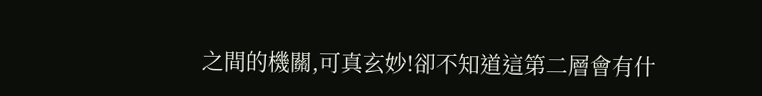之間的機關,可真玄妙!卻不知道這第二層會有什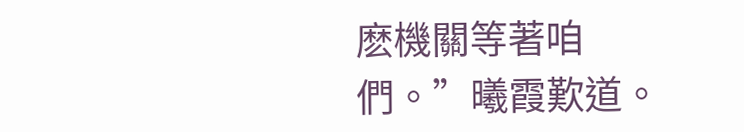麽機關等著咱們。”曦霞歎道。